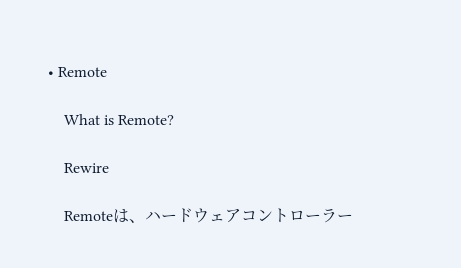• Remote

    What is Remote?

    Rewire

    Remoteは、ハードウェアコントローラー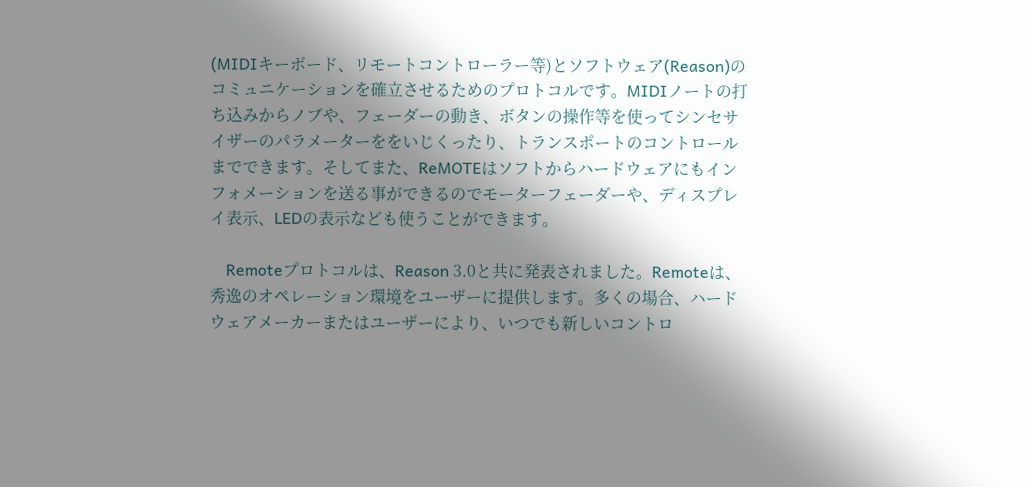(MIDIキーボード、リモートコントローラー等)とソフトウェア(Reason)のコミュニケーションを確立させるためのプロトコルです。MIDIノートの打ち込みからノブや、フェーダーの動き、ボタンの操作等を使ってシンセサイザーのパラメーターををいじくったり、トランスポートのコントロールまでできます。そしてまた、ReMOTEはソフトからハードウェアにもインフォメーションを送る事ができるのでモーターフェーダーや、ディスプレイ表示、LEDの表示なども使うことができます。

    Remoteプロトコルは、Reason 3.0と共に発表されました。Remoteは、秀逸のオペレーション環境をユーザーに提供します。多くの場合、ハードウェアメーカーまたはユーザーにより、いつでも新しいコントロ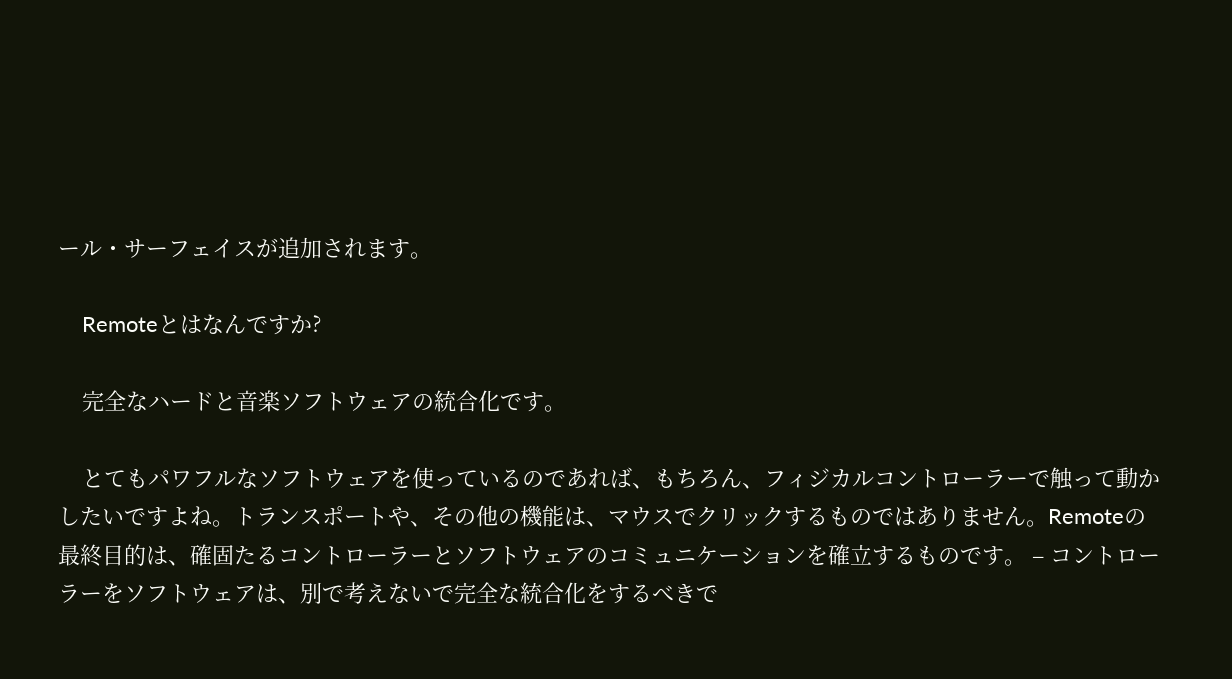ール・サーフェイスが追加されます。

    Remoteとはなんですか?

    完全なハードと音楽ソフトウェアの統合化です。

    とてもパワフルなソフトウェアを使っているのであれば、もちろん、フィジカルコントローラーで触って動かしたいですよね。トランスポートや、その他の機能は、マウスでクリックするものではありません。Remoteの最終目的は、確固たるコントローラーとソフトウェアのコミュニケーションを確立するものです。 – コントローラーをソフトウェアは、別で考えないで完全な統合化をするべきで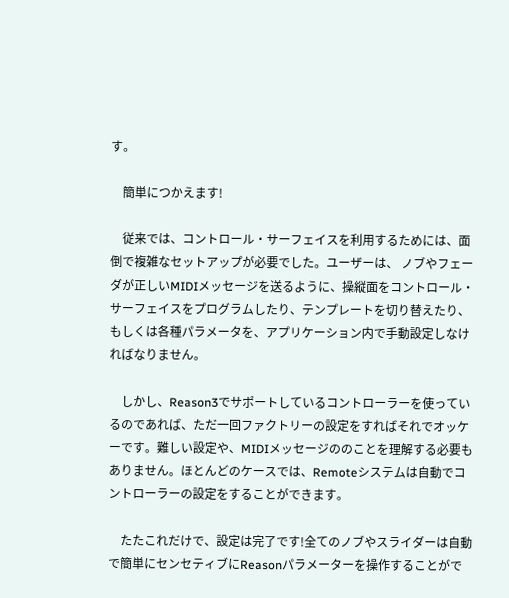す。

    簡単につかえます!

    従来では、コントロール・サーフェイスを利用するためには、面倒で複雑なセットアップが必要でした。ユーザーは、 ノブやフェーダが正しいMIDIメッセージを送るように、操縦面をコントロール・サーフェイスをプログラムしたり、テンプレートを切り替えたり、もしくは各種パラメータを、アプリケーション内で手動設定しなければなりません。

    しかし、Reason3でサポートしているコントローラーを使っているのであれば、ただ一回ファクトリーの設定をすればそれでオッケーです。難しい設定や、MIDIメッセージののことを理解する必要もありません。ほとんどのケースでは、Remoteシステムは自動でコントローラーの設定をすることができます。

    たたこれだけで、設定は完了です!全てのノブやスライダーは自動で簡単にセンセティブにReasonパラメーターを操作することがで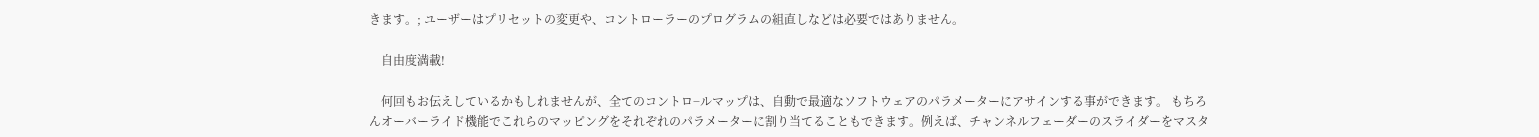きます。; ユーザーはプリセットの変更や、コントローラーのプログラムの組直しなどは必要ではありません。

    自由度満載!

    何回もお伝えしているかもしれませんが、全てのコントロ−ルマップは、自動で最適なソフトウェアのパラメーターにアサインする事ができます。 もちろんオーバーライド機能でこれらのマッピングをそれぞれのパラメーターに割り当てることもできます。例えば、チャンネルフェーダーのスライダーをマスタ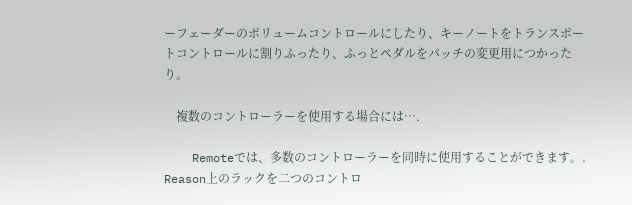ーフェーダーのボリュームコントロールにしたり、キーノートをトランスポートコントロールに割りふったり、ふっとペダルをパッチの変更用につかったり。

    複数のコントローラーを使用する場合には….

    Remoteでは、多数のコントローラーを同時に使用することができます。. Reason上のラックを二つのコントロ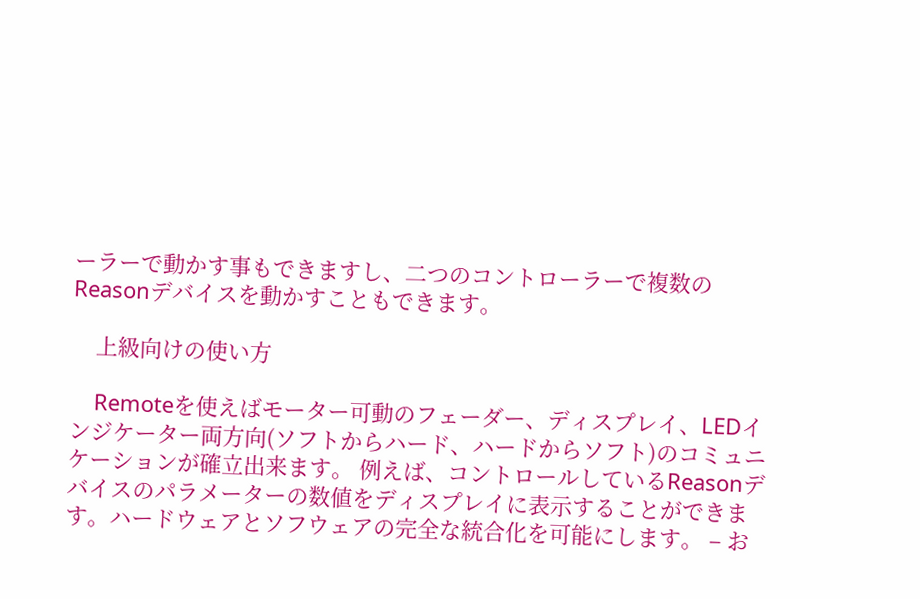ーラーで動かす事もできますし、二つのコントローラーで複数のReasonデバイスを動かすこともできます。

    上級向けの使い方

    Remoteを使えばモーター可動のフェーダー、ディスプレイ、LEDインジケーター両方向(ソフトからハード、ハードからソフト)のコミュニケーションが確立出来ます。 例えば、コントロールしているReasonデバイスのパラメーターの数値をディスプレイに表示することができます。ハードウェアとソフウェアの完全な統合化を可能にします。 – お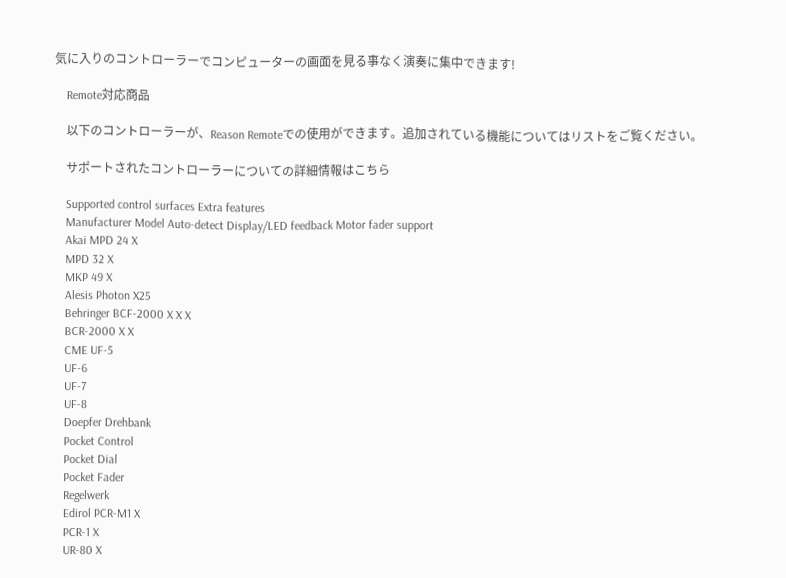気に入りのコントローラーでコンピューターの画面を見る事なく演奏に集中できます!

    Remote対応商品

    以下のコントローラーが、Reason Remoteでの使用ができます。追加されている機能についてはリストをご覧ください。

    サポートされたコントローラーについての詳細情報はこちら

    Supported control surfaces Extra features
    Manufacturer Model Auto-detect Display/LED feedback Motor fader support
    Akai MPD 24 X
    MPD 32 X
    MKP 49 X
    Alesis Photon X25
    Behringer BCF-2000 X X X
    BCR-2000 X X
    CME UF-5
    UF-6
    UF-7
    UF-8
    Doepfer Drehbank
    Pocket Control
    Pocket Dial
    Pocket Fader
    Regelwerk
    Edirol PCR-M1 X
    PCR-1 X
    UR-80 X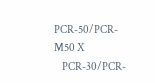PCR-50/PCR-M50 X
    PCR-30/PCR-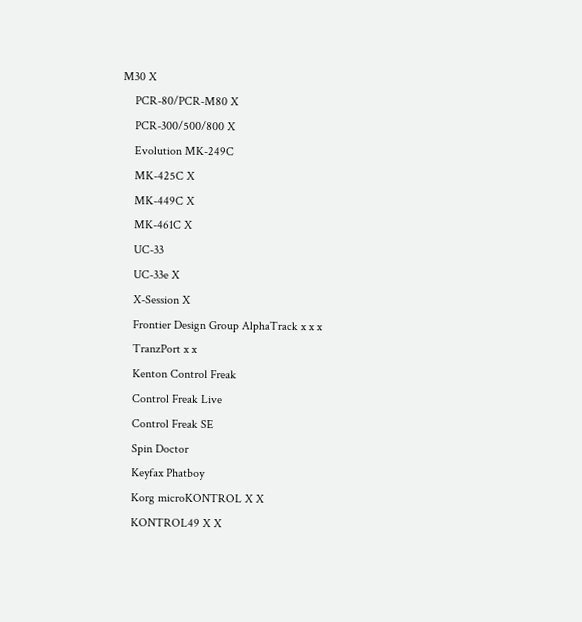M30 X
    PCR-80/PCR-M80 X
    PCR-300/500/800 X
    Evolution MK-249C
    MK-425C X
    MK-449C X
    MK-461C X
    UC-33
    UC-33e X
    X-Session X
    Frontier Design Group AlphaTrack x x x
    TranzPort x x
    Kenton Control Freak
    Control Freak Live
    Control Freak SE
    Spin Doctor
    Keyfax Phatboy
    Korg microKONTROL X X
    KONTROL49 X X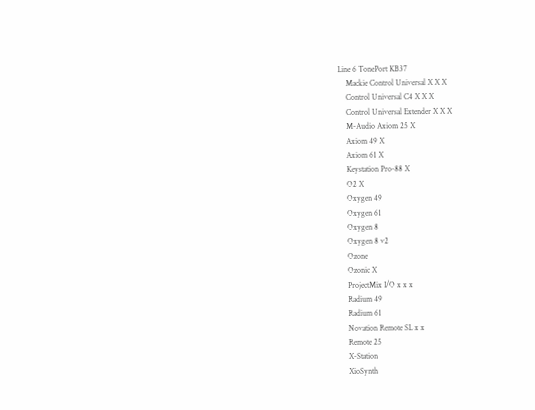Line 6 TonePort KB37
    Mackie Control Universal X X X
    Control Universal C4 X X X
    Control Universal Extender X X X
    M-Audio Axiom 25 X
    Axiom 49 X
    Axiom 61 X
    Keystation Pro-88 X
    O2 X
    Oxygen 49
    Oxygen 61
    Oxygen 8
    Oxygen 8 v2
    Ozone
    Ozonic X
    ProjectMix I/O x x x
    Radium 49
    Radium 61
    Novation Remote SL x x
    Remote 25
    X-Station
    XioSynth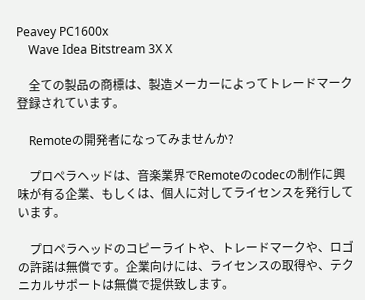Peavey PC1600x
    Wave Idea Bitstream 3X X

    全ての製品の商標は、製造メーカーによってトレードマーク登録されています。

    Remoteの開発者になってみませんか?

    プロペラヘッドは、音楽業界でRemoteのcodecの制作に興味が有る企業、もしくは、個人に対してライセンスを発行しています。

    プロペラヘッドのコピーライトや、トレードマークや、ロゴの許諾は無償です。企業向けには、ライセンスの取得や、テクニカルサポートは無償で提供致します。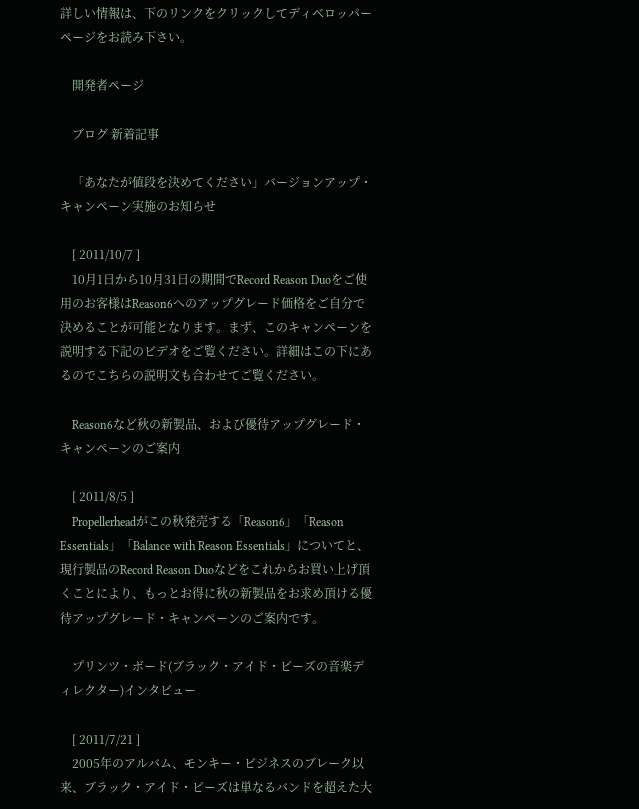詳しい情報は、下のリンクをクリックしてディベロッパーページをお読み下さい。

    開発者ページ

    ブログ 新着記事

    「あなたが値段を決めてください」バージョンアップ・キャンペーン実施のお知らせ

    [ 2011/10/7 ]
    10月1日から10月31日の期間でRecord Reason Duoをご使用のお客様はReason6へのアップグレード価格をご自分で決めることが可能となります。まず、このキャンペーンを説明する下記のビデオをご覧ください。詳細はこの下にあるのでこちらの説明文も合わせてご覧ください。

    Reason6など秋の新製品、および優待アップグレード・キャンペーンのご案内

    [ 2011/8/5 ]
    Propellerheadがこの秋発売する「Reason6」「Reason Essentials」「Balance with Reason Essentials」についてと、現行製品のRecord Reason Duoなどをこれからお買い上げ頂くことにより、もっとお得に秋の新製品をお求め頂ける優待アップグレード・キャンペーンのご案内です。

    プリンツ・ボード(ブラック・アイド・ピーズの音楽ディレクター)インタビュー

    [ 2011/7/21 ]
    2005年のアルバム、モンキー・ビジネスのブレーク以来、ブラック・アイド・ピーズは単なるバンドを超えた大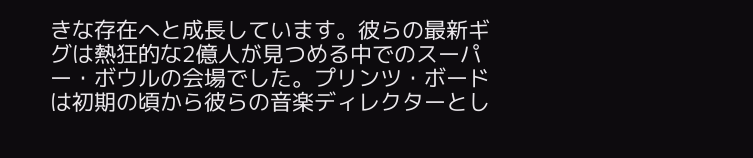きな存在へと成長しています。彼らの最新ギグは熱狂的な2億人が見つめる中でのスーパー・ボウルの会場でした。プリンツ・ボードは初期の頃から彼らの音楽ディレクターとし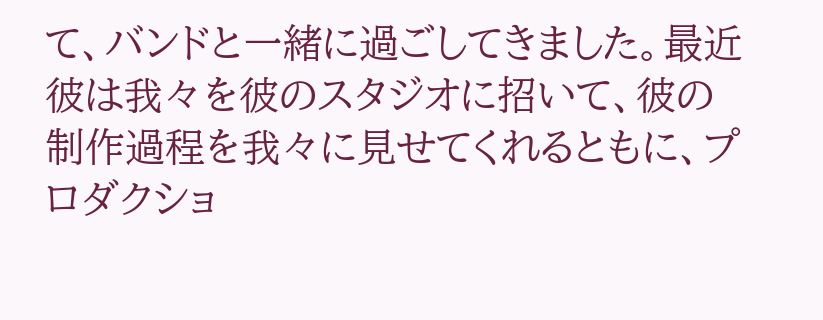て、バンドと一緒に過ごしてきました。最近彼は我々を彼のスタジオに招いて、彼の制作過程を我々に見せてくれるともに、プロダクショ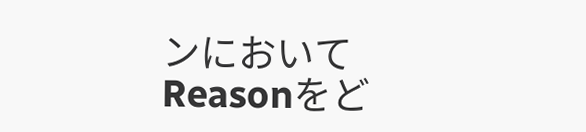ンにおいてReasonをど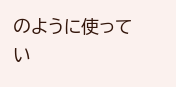のように使ってい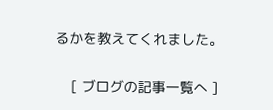るかを教えてくれました。

    [ ブログの記事一覧へ ]